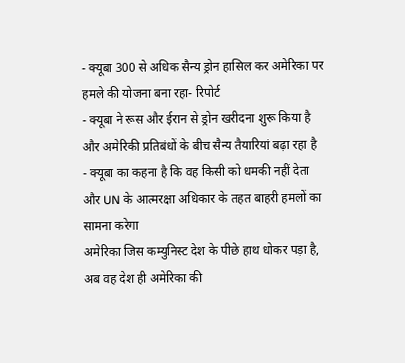- क्यूबा 300 से अधिक सैन्य ड्रोन हासिल कर अमेरिका पर हमले की योजना बना रहा- रिपोर्ट
- क्यूबा ने रूस और ईरान से ड्रोन खरीदना शुरू किया है और अमेरिकी प्रतिबंधों के बीच सैन्य तैयारियां बढ़ा रहा है
- क्यूबा का कहना है कि वह किसी को धमकी नहीं देता और UN के आत्मरक्षा अधिकार के तहत बाहरी हमलों का सामना करेगा
अमेरिका जिस कम्युनिस्ट देश के पीछे हाथ धोकर पड़ा है, अब वह देश ही अमेरिका की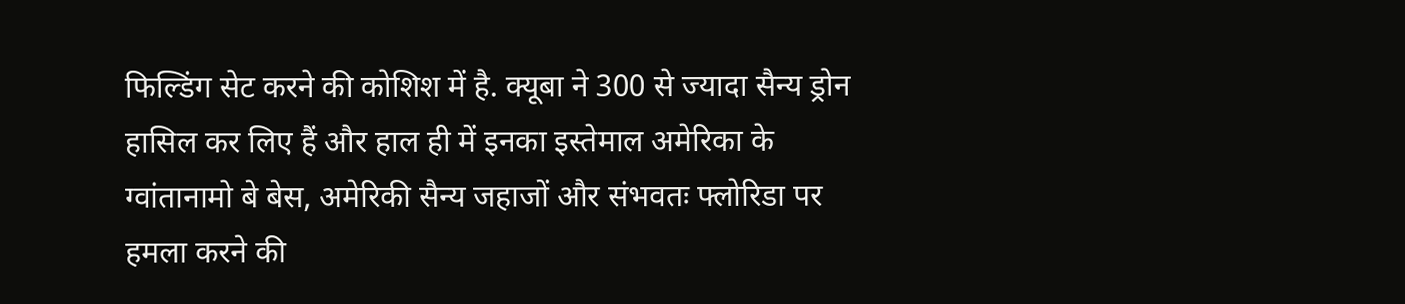फिल्डिंग सेट करने की कोशिश में है. क्यूबा ने 300 से ज्यादा सैन्य ड्रोन हासिल कर लिए हैं और हाल ही में इनका इस्तेमाल अमेरिका के ग्वांतानामो बे बेस, अमेरिकी सैन्य जहाजों और संभवतः फ्लोरिडा पर हमला करने की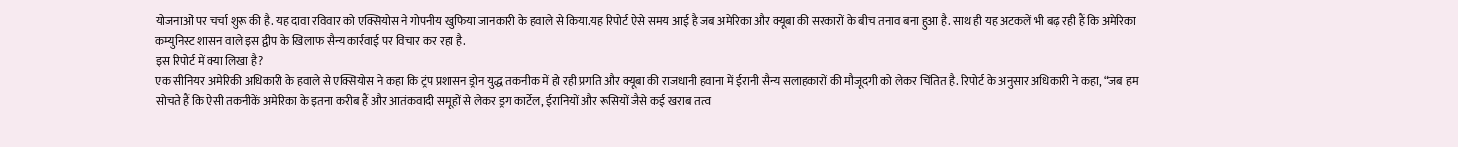योजनाओं पर चर्चा शुरू की है. यह दावा रविवार को एक्सियोस ने गोपनीय खुफिया जानकारी के हवाले से किया.यह रिपोर्ट ऐसे समय आई है जब अमेरिका और क्यूबा की सरकारों के बीच तनाव बना हुआ है. साथ ही यह अटकलें भी बढ़ रही हैं कि अमेरिका कम्युनिस्ट शासन वाले इस द्वीप के खिलाफ सैन्य कार्रवाई पर विचार कर रहा है.
इस रिपोर्ट में क्या लिखा है?
एक सीनियर अमेरिकी अधिकारी के हवाले से एक्सियोस ने कहा कि ट्रंप प्रशासन ड्रोन युद्ध तकनीक में हो रही प्रगति और क्यूबा की राजधानी हवाना में ईरानी सैन्य सलाहकारों की मौजूदगी को लेकर चिंतित है. रिपोर्ट के अनुसार अधिकारी ने कहा, “जब हम सोचते हैं कि ऐसी तकनीकें अमेरिका के इतना करीब हैं और आतंकवादी समूहों से लेकर ड्रग कार्टेल, ईरानियों और रूसियों जैसे कई खराब तत्व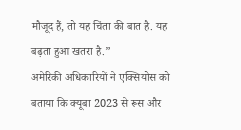मौजूद हैं, तो यह चिंता की बात है. यह बढ़ता हुआ खतरा है.”
अमेरिकी अधिकारियों ने एक्सियोस को बताया कि क्यूबा 2023 से रूस और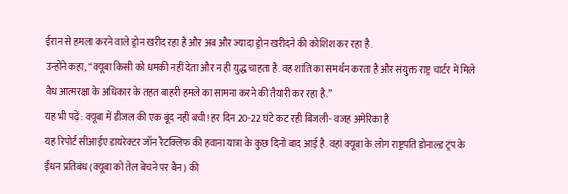ईरान से हमला करने वाले ड्रोन खरीद रहा है और अब और ज्यादा ड्रोन खरीदने की कोशिश कर रहा है.
उन्होंने कहा, “क्यूबा किसी को धमकी नहीं देता और न ही युद्ध चाहता है. वह शांति का समर्थन करता है और संयुक्त राष्ट्र चार्टर में मिले वैध आत्मरक्षा के अधिकार के तहत बाहरी हमले का सामना करने की तैयारी कर रहा है.”
यह भी पढ़ें: क्यूबा में डीजल की एक बूंद नहीं बची! हर दिन 20-22 घंटे कट रही बिजली- वजह अमेरिका है
यह रिपोर्ट सीआईए डायरेक्टर जॉन रैटक्लिफ की हवाना यात्रा के कुछ दिनों बाद आई है. वहां क्यूबा के लोग राष्ट्रपति डोनाल्ड ट्रंप के ईंधन प्रतिबंध (क्यूबा को तेल बेचने पर बैन) की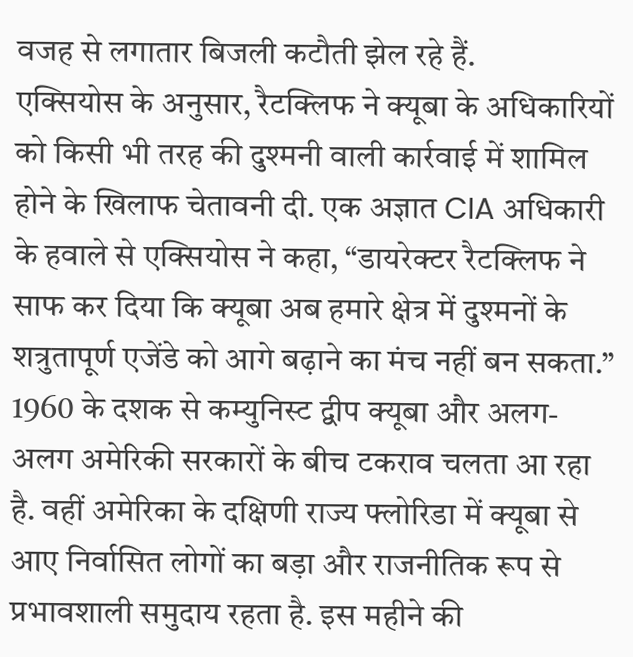वजह से लगातार बिजली कटौती झेल रहे हैं.
एक्सियोस के अनुसार, रैटक्लिफ ने क्यूबा के अधिकारियों को किसी भी तरह की दुश्मनी वाली कार्रवाई में शामिल होने के खिलाफ चेतावनी दी. एक अज्ञात CIA अधिकारी के हवाले से एक्सियोस ने कहा, “डायरेक्टर रैटक्लिफ ने साफ कर दिया कि क्यूबा अब हमारे क्षेत्र में दुश्मनों के शत्रुतापूर्ण एजेंडे को आगे बढ़ाने का मंच नहीं बन सकता.”
1960 के दशक से कम्युनिस्ट द्वीप क्यूबा और अलग-अलग अमेरिकी सरकारों के बीच टकराव चलता आ रहा है. वहीं अमेरिका के दक्षिणी राज्य फ्लोरिडा में क्यूबा से आए निर्वासित लोगों का बड़ा और राजनीतिक रूप से प्रभावशाली समुदाय रहता है. इस महीने की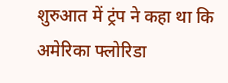शुरुआत में ट्रंप ने कहा था कि अमेरिका फ्लोरिडा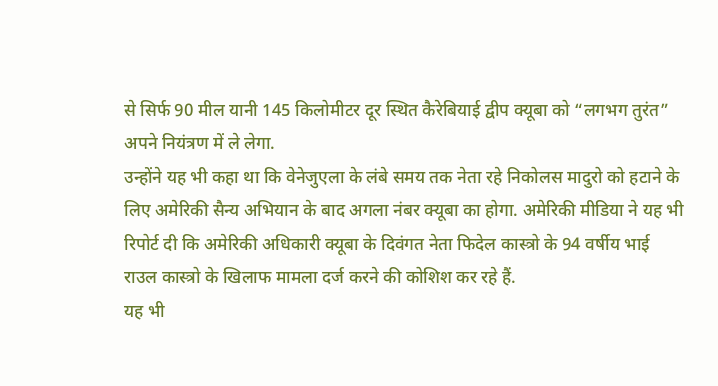से सिर्फ 90 मील यानी 145 किलोमीटर दूर स्थित कैरेबियाई द्वीप क्यूबा को “लगभग तुरंत” अपने नियंत्रण में ले लेगा.
उन्होंने यह भी कहा था कि वेनेजुएला के लंबे समय तक नेता रहे निकोलस मादुरो को हटाने के लिए अमेरिकी सैन्य अभियान के बाद अगला नंबर क्यूबा का होगा. अमेरिकी मीडिया ने यह भी रिपोर्ट दी कि अमेरिकी अधिकारी क्यूबा के दिवंगत नेता फिदेल कास्त्रो के 94 वर्षीय भाई राउल कास्त्रो के खिलाफ मामला दर्ज करने की कोशिश कर रहे हैं.
यह भी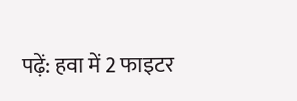पढ़ें: हवा में 2 फाइटर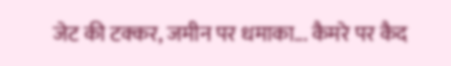जेट की टक्कर, जमीन पर धमाका... कैमरे पर कैद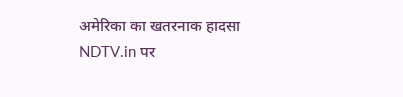अमेरिका का खतरनाक हादसा
NDTV.in पर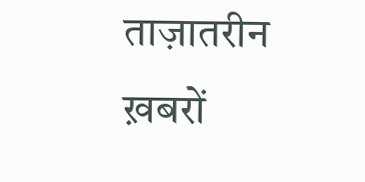ताज़ातरीन ख़बरों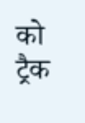को ट्रैक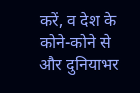करें, व देश के कोने-कोने से और दुनियाभर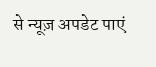से न्यूज़ अपडेट पाएं